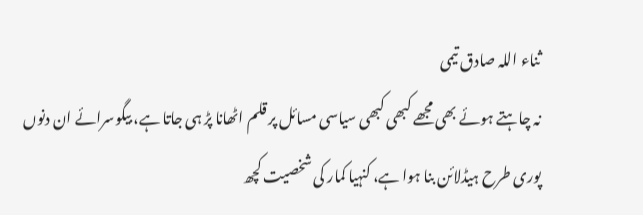ثناء اللہ صادق تیمی
نہ چاہتے ہوئے بھی مجھے کبھی کبھی سیاسی مسائل پر قلم اٹھانا پڑ ہی جاتا ہے، بیگوسرائے ان دنوں پوری طرح ہیڈلائن بنا ہوا ہے، کنہیا کمار کی شخصیت کچھ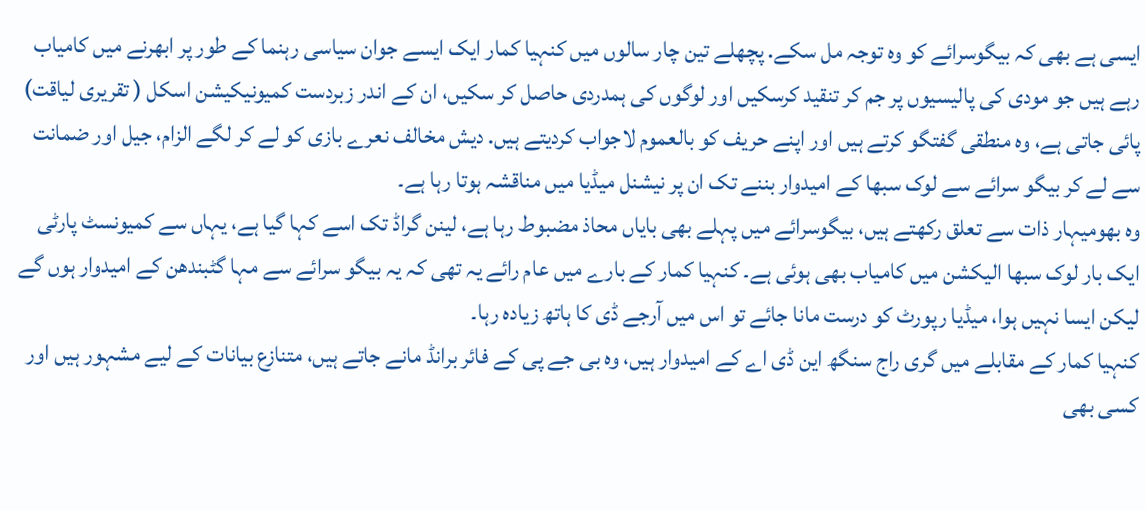ایسی ہے بھی کہ بیگوسرائے کو وہ توجہ مل سکے. پچھلے تین چار سالوں میں کنہیا کمار ایک ایسے جوان سیاسی رہنما کے طور پر ابھرنے میں کامیاب رہے ہیں جو مودی کی پالیسیوں پر جم کر تنقید کرسکیں اور لوگوں کی ہمدردی حاصل کر سکیں، ان کے اندر زبردست کمیونیکیشن اسکل ( تقریری لیاقت) پائی جاتی ہے، وہ منطقی گفتگو کرتے ہیں اور اپنے حریف کو بالعموم لاجواب کردیتے ہیں. دیش مخالف نعرے بازی کو لے کر لگے الزام، جیل اور ضمانت سے لے کر بیگو سرائے سے لوک سبھا کے امیدوار بننے تک ان پر نیشنل میڈیا میں مناقشہ ہوتا رہا ہے۔
وہ بھومیہار ذات سے تعلق رکھتے ہیں، بیگوسرائے میں پہلے بھی بایاں محاذ مضبوط رہا ہے، لینن گراڈ تک اسے کہا گیا ہے، یہاں سے کمیونسٹ پارٹی ایک بار لوک سبھا الیکشن میں کامیاب بھی ہوئی ہے۔ کنہیا کمار کے بارے میں عام رائے یہ تھی کہ یہ بیگو سرائے سے مہا گٹبندھن کے امیدوار ہوں گے لیکن ایسا نہیں ہوا، میڈیا رپورٹ کو درست مانا جائے تو اس میں آرجے ڈی کا ہاتھ زیادہ رہا۔
کنہیا کمار کے مقابلے میں گری راج سنگھ این ڈی اے کے امیدوار ہیں، وہ بی جے پی کے فائر برانڈ مانے جاتے ہیں، متنازع بیانات کے لیے مشہور ہیں اور کسی بھی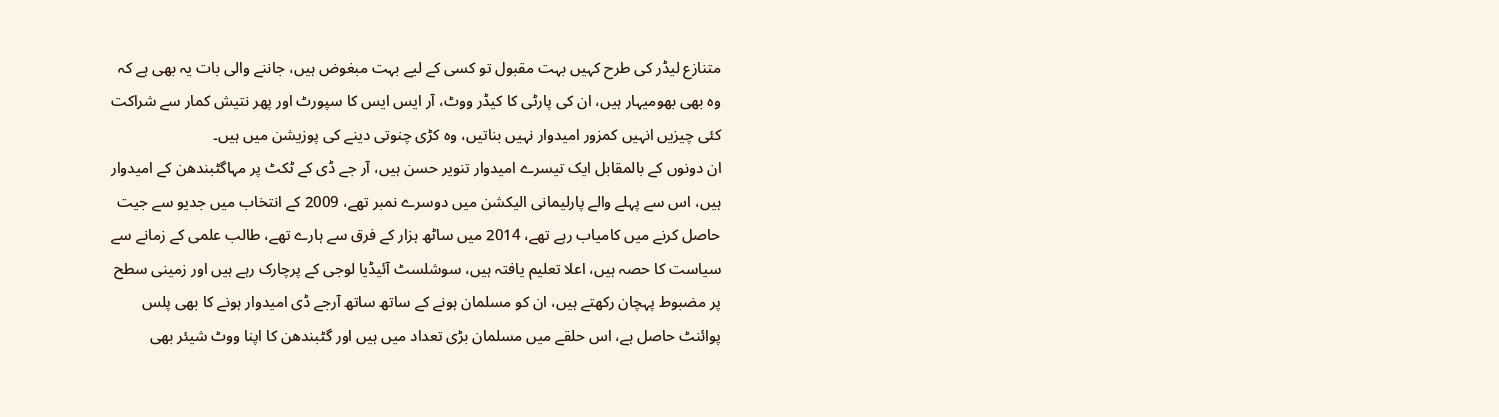متنازع لیڈر کی طرح کہیں بہت مقبول تو کسی کے لیے بہت مبغوض ہیں، جاننے والی بات یہ بھی ہے کہ وہ بھی بھومیہار ہیں، ان کی پارٹی کا کیڈر ووٹ، آر ایس ایس کا سپورٹ اور پھر نتیش کمار سے شراکت کئی چیزیں انہیں کمزور امیدوار نہیں بناتیں، وہ کڑی چنوتی دینے کی پوزیشن میں ہیں۔
ان دونوں کے بالمقابل ایک تیسرے امیدوار تنویر حسن ہیں، آر جے ڈی کے ٹکٹ پر مہاگٹبندھن کے امیدوار ہیں، اس سے پہلے والے پارلیمانی الیکشن میں دوسرے نمبر تھے، 2009 کے انتخاب میں جدیو سے جیت حاصل کرنے میں کامیاب رہے تھے، 2014 میں ساٹھ ہزار کے فرق سے ہارے تھے، طالب علمی کے زمانے سے سیاست کا حصہ ہیں، اعلا تعلیم یافتہ ہیں، سوشلسٹ آئیڈیا لوجی کے پرچارک رہے ہیں اور زمینی سطح پر مضبوط پہچان رکھتے ہیں، ان کو مسلمان ہونے کے ساتھ ساتھ آرجے ڈی امیدوار ہونے کا بھی پلس پوائنٹ حاصل ہے، اس حلقے میں مسلمان بڑی تعداد میں ہیں اور گٹبندھن کا اپنا ووٹ شیئر بھی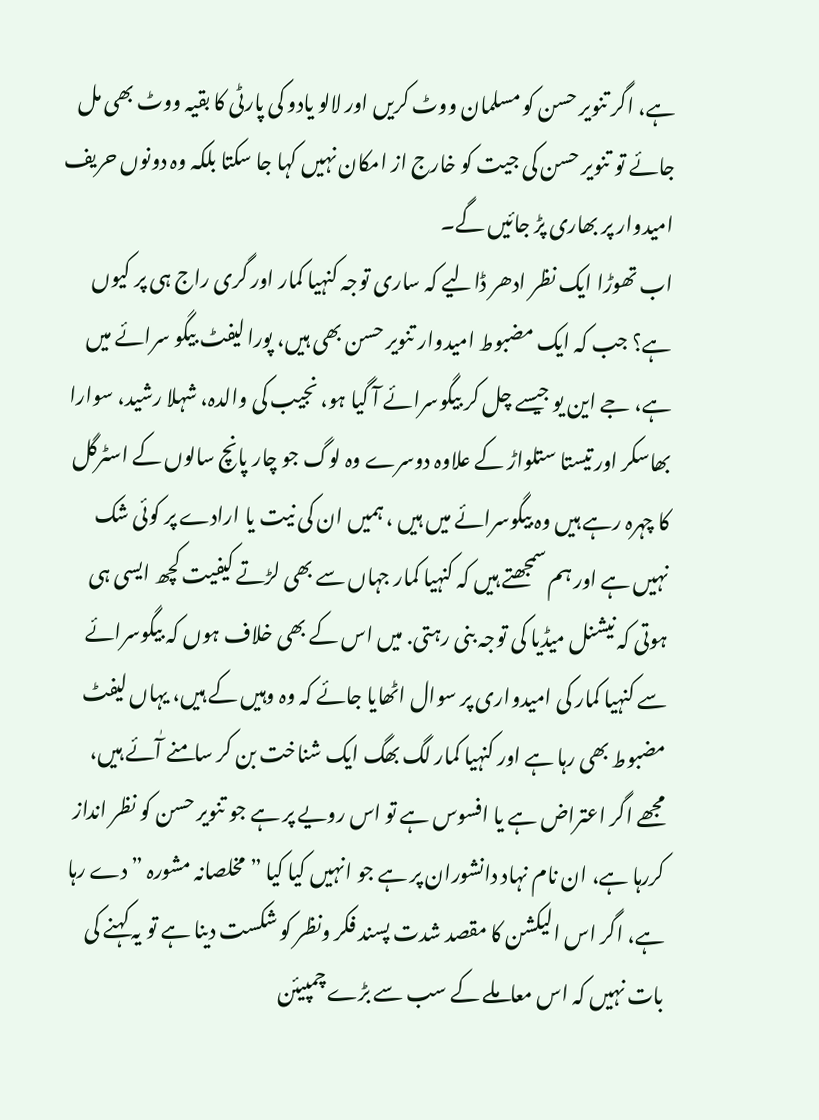ہے، اگر تنویر حسن کو مسلمان ووٹ کریں اور لالو یادو کی پارٹی کا بقیہ ووٹ بھی مل جائے تو تنویر حسن کی جیت کو خارج از امکان نہیں کہا جا سکتا بلکہ وہ دونوں حریف امیدوار پر بھاری پڑ جائیں گے۔
اب تھوڑا ایک نظر ادھر ڈالیے کہ ساری توجہ کنہیا کمار اور گری راج ہی پر کیوں ہے؟ جب کہ ایک مضبوط امیدوار تنویر حسن بھی ہیں، پورا لیفٹ بیگو سرائے میں ہے، جے این یو جیسے چل کر بیگوسرائے آ گیا ہو، نجیب کی والدہ، شہلا رشید، سوارا بھاسکر اور تیستا ستلواڑ کے علاوہ دوسرے وہ لوگ جو چار پانچ سالوں کے اسٹرگل کا چہرہ رہے ہیں وہ بیگوسرائے میں ہیں ، ہمیں ان کی نیت یا ارادے پر کوئی شک نہیں ہے اور ہم سمجھتے ہیں کہ کنہیا کمار جہاں سے بھی لڑتے کیفیت کچھ ایسی ہی ہوتی کہ نیشنل میڈیا کی توجہ بنی رہتی. میں اس کے بھی خلاف ہوں کہ بیگوسرائے سے کنہیا کمار کی امیدواری پر سوال اٹھایا جائے کہ وہ وہیں کے ہیں، یہاں لیفٹ مضبوط بھی رہا ہے اور کنہیا کمار لگ بھگ ایک شناخت بن کر سامنے آٰئے ہیں، مجھے اگر اعتراض ہے یا افسوس ہے تو اس رویے پر ہے جو تنویر حسن کو نظر انداز کررہا ہے، ان نام نہاد دانشوران پر ہے جو انہیں کیا کیا ” مخلصانہ مشورہ ” دے رہا ہے، اگر اس الیکشن کا مقصد شدت پسند فکر ونظر کو شکست دینا ہے تو یہ کہنے کی بات نہیں کہ اس معاملے کے سب سے بڑے چمپیئن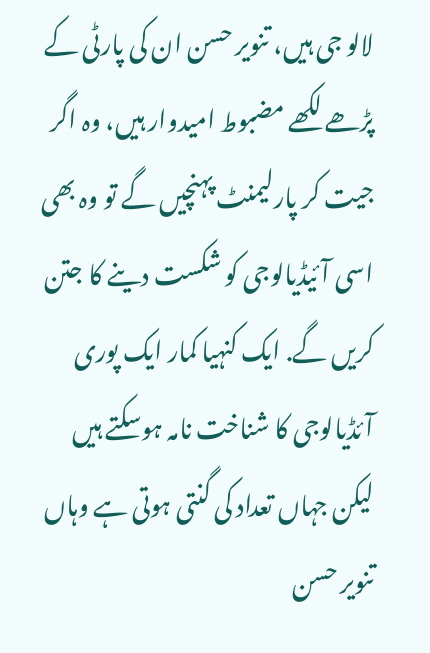لالو جی ہیں، تنویر حسن ان کی پارٹی کے پڑھے لکھے مضبوط امیدوار ہیں، وہ اگر جیت کر پارلیمنٹ پہنچیں گے تو وہ بھی اسی آئیڈیالوجی کو شکست دینے کا جتن کریں گے. ایک کنہیا کمار ایک پوری آئڈیالوجی کا شناخت نامہ ہوسکتے ہیں لیکن جہاں تعداد کی گنتی ہوتی ہے وہاں تنویر حسن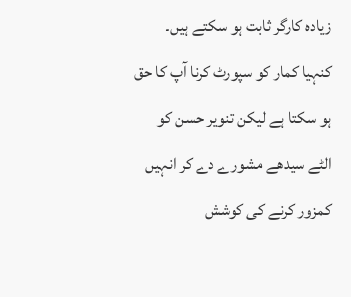زیادہ کارگر ثابت ہو سکتے ہیں۔
کنہیا کمار کو سپورٹ کرنا آپ کا حق ہو سکتا ہے لیکن تنویر حسن کو الٹے سیدھے مشورے دے کر انہیں کمزور کرنے کی کوشش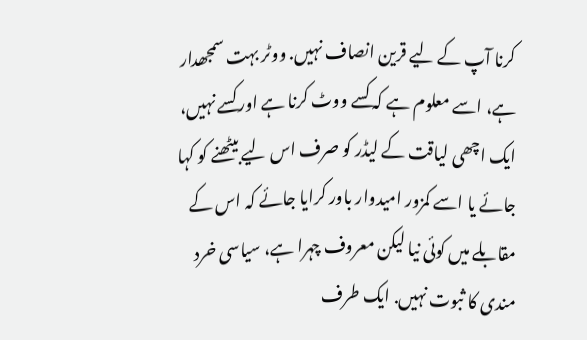کرنا آپ کے لیے قرین انصاف نہیں. ووٹر بہت سمجھدار ہے، اسے معلوم ہے کہ کسے ووٹ کرنا ہے اور کسے نہیں، ایک اچھی لیاقت کے لیڈر کو صرف اس لیے بیٹھنے کو کہا جائے یا اسے کمزور امیدوار باور کرایا جائے کہ اس کے مقابلے میں کوئی نیا لیکن معروف چہرا ہے، سیاسی خرد مندی کا ثبوت نہیں. ایک طرف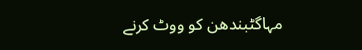مہاگٹبندھن کو ووٹ کرنے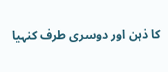کا ذہن اور دوسری طرف کنہیا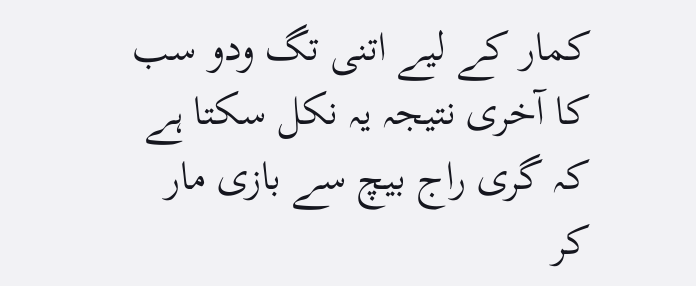کمار کے لیے اتنی تگ ودو سب کا آخری نتیجہ یہ نکل سکتا ہے کہ گری راج بیچ سے بازی مار کر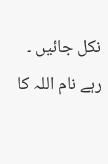نکل جائیں ۔
رہے نام اللہ کا